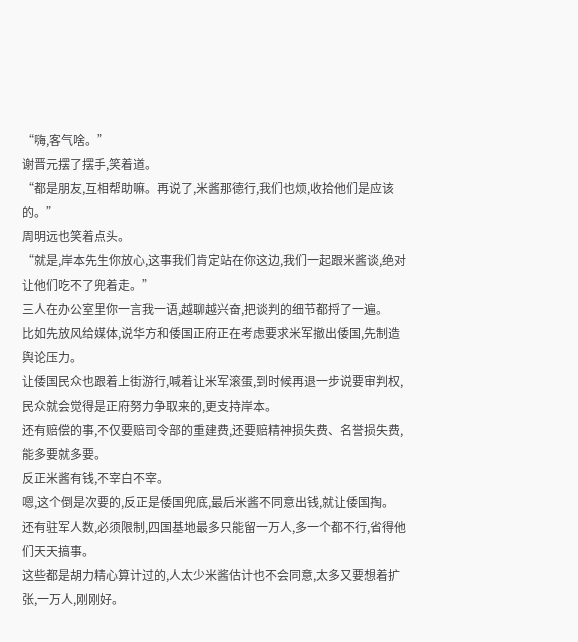“嗨,客气啥。”
谢晋元摆了摆手,笑着道。
“都是朋友,互相帮助嘛。再说了,米酱那德行,我们也烦,收拾他们是应该的。”
周明远也笑着点头。
“就是,岸本先生你放心,这事我们肯定站在你这边,我们一起跟米酱谈,绝对让他们吃不了兜着走。”
三人在办公室里你一言我一语,越聊越兴奋,把谈判的细节都捋了一遍。
比如先放风给媒体,说华方和倭国正府正在考虑要求米军撤出倭国,先制造舆论压力。
让倭国民众也跟着上街游行,喊着让米军滚蛋,到时候再退一步说要审判权,民众就会觉得是正府努力争取来的,更支持岸本。
还有赔偿的事,不仅要赔司令部的重建费,还要赔精神损失费、名誉损失费,能多要就多要。
反正米酱有钱,不宰白不宰。
嗯,这个倒是次要的,反正是倭国兜底,最后米酱不同意出钱,就让倭国掏。
还有驻军人数,必须限制,四国基地最多只能留一万人,多一个都不行,省得他们天天搞事。
这些都是胡力精心算计过的,人太少米酱估计也不会同意,太多又要想着扩张,一万人,刚刚好。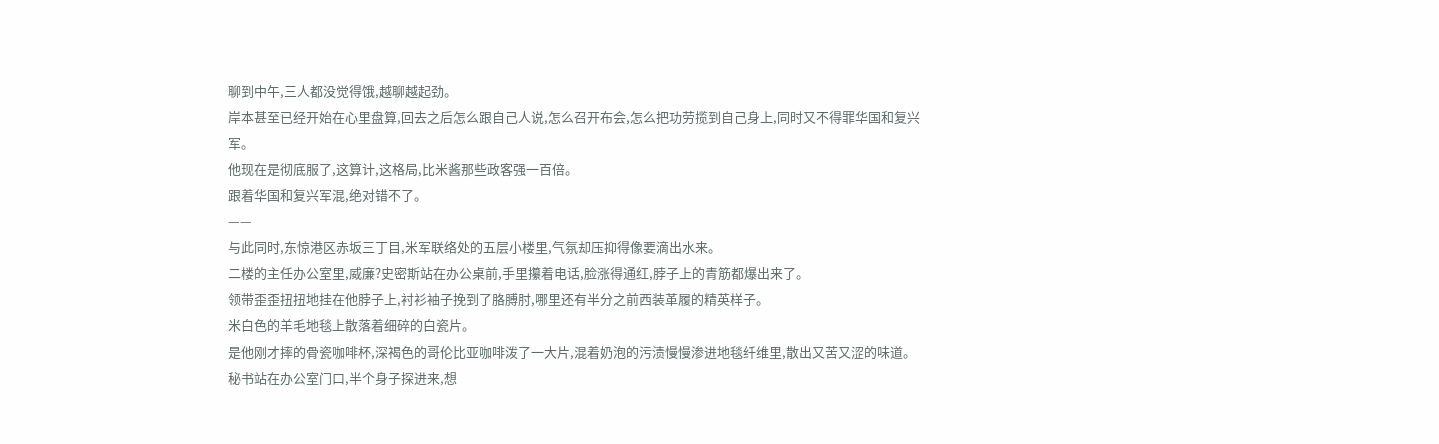聊到中午,三人都没觉得饿,越聊越起劲。
岸本甚至已经开始在心里盘算,回去之后怎么跟自己人说,怎么召开布会,怎么把功劳揽到自己身上,同时又不得罪华国和复兴军。
他现在是彻底服了,这算计,这格局,比米酱那些政客强一百倍。
跟着华国和复兴军混,绝对错不了。
——
与此同时,东惊港区赤坂三丁目,米军联络处的五层小楼里,气氛却压抑得像要滴出水来。
二楼的主任办公室里,威廉?史密斯站在办公桌前,手里攥着电话,脸涨得通红,脖子上的青筋都爆出来了。
领带歪歪扭扭地挂在他脖子上,衬衫袖子挽到了胳膊肘,哪里还有半分之前西装革履的精英样子。
米白色的羊毛地毯上散落着细碎的白瓷片。
是他刚才摔的骨瓷咖啡杯,深褐色的哥伦比亚咖啡泼了一大片,混着奶泡的污渍慢慢渗进地毯纤维里,散出又苦又涩的味道。
秘书站在办公室门口,半个身子探进来,想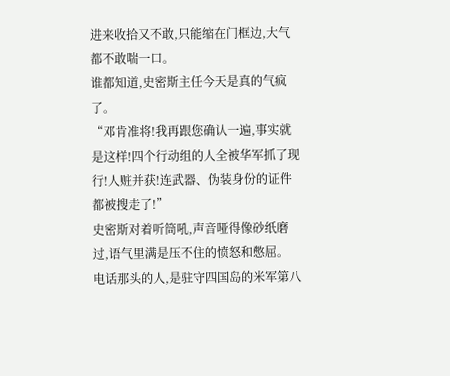进来收拾又不敢,只能缩在门框边,大气都不敢喘一口。
谁都知道,史密斯主任今天是真的气疯了。
“邓肯准将!我再跟您确认一遍,事实就是这样!四个行动组的人全被华军抓了现行!人赃并获!连武器、伪装身份的证件都被搜走了!”
史密斯对着听筒吼,声音哑得像砂纸磨过,语气里满是压不住的愤怒和憋屈。
电话那头的人,是驻守四国岛的米军第八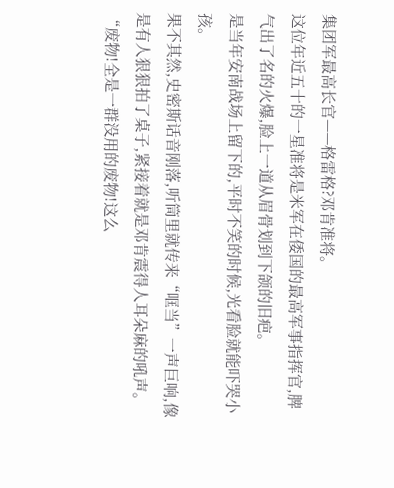集团军最高长官——格雷格?邓肯准将。
这位年近五十的一星准将是米军在倭国的最高军事指挥官,脾气出了名的火爆,脸上一道从眉骨划到下颌的旧疤。
是当年安南战场上留下的,平时不笑的时候,光看脸就能吓哭小孩。
果不其然,史密斯话音刚落,听筒里就传来“哐当”一声巨响,像是有人狠狠拍了桌子,紧接着就是邓肯震得人耳朵麻的吼声。
“废物!全是一群没用的废物!这么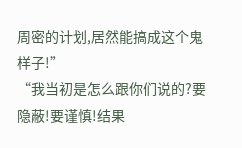周密的计划,居然能搞成这个鬼样子!”
“我当初是怎么跟你们说的?要隐蔽!要谨慎!结果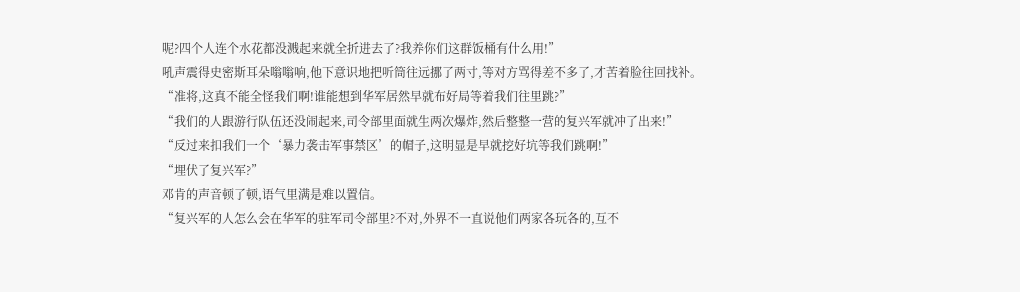呢?四个人连个水花都没溅起来就全折进去了?我养你们这群饭桶有什么用!”
吼声震得史密斯耳朵嗡嗡响,他下意识地把听筒往远挪了两寸,等对方骂得差不多了,才苦着脸往回找补。
“准将,这真不能全怪我们啊!谁能想到华军居然早就布好局等着我们往里跳?”
“我们的人跟游行队伍还没闹起来,司令部里面就生两次爆炸,然后整整一营的复兴军就冲了出来!”
“反过来扣我们一个‘暴力袭击军事禁区’的帽子,这明显是早就挖好坑等我们跳啊!”
“埋伏了复兴军?”
邓肯的声音顿了顿,语气里满是难以置信。
“复兴军的人怎么会在华军的驻军司令部里?不对,外界不一直说他们两家各玩各的,互不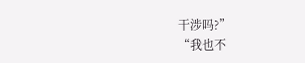干涉吗?”
“我也不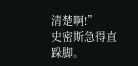清楚啊!”
史密斯急得直跺脚。